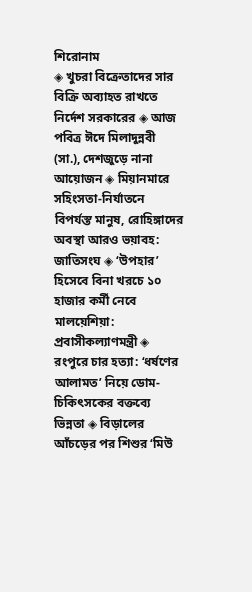শিরোনাম
◈ খুচরা বিক্রেতাদের সার বিক্রি অব্যাহত রাখতে নির্দেশ সরকারের ◈ আজ পবিত্র ঈদে মিলাদুন্নবী (সা.), দেশজুড়ে নানা আয়োজন ◈ মিয়ানমারে সহিংসতা-নির্যাতনে বিপর্যস্ত মানুষ, রোহিঙ্গাদের অবস্থা আরও ভয়াবহ: জাতিসংঘ ◈ ‘উপহার’ হিসেবে বিনা খরচে ১০ হাজার কর্মী নেবে মালয়েশিয়া: প্রবাসীকল্যাণমন্ত্রী ◈ রংপুরে চার হত্যা: ‘ধর্ষণের আলামত’ নিয়ে ডোম-চিকিৎসকের বক্তব্যে ভিন্নতা ◈ বিড়ালের আঁচড়ের পর শিশুর ‘মিউ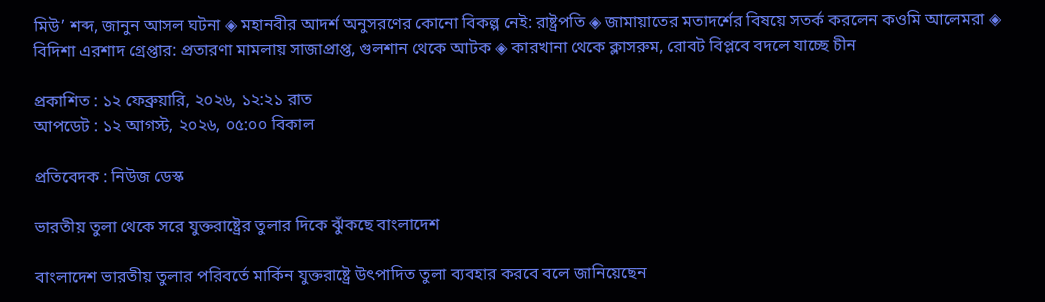মিউ’ শব্দ, জানুন আসল ঘটনা ◈ মহানবীর আদর্শ অনুসরণের কোনো বিকল্প নেই: রাষ্ট্রপতি ◈ জামায়াতের মতাদর্শের বিষয়ে সতর্ক করলেন কওমি আলেমরা ◈ বিদিশা এরশাদ গ্রেপ্তার: প্রতারণা মামলায় সাজাপ্রাপ্ত, গুলশান থেকে আটক ◈ কারখানা থেকে ক্লাসরুম, রোবট বিপ্লবে বদলে যাচ্ছে চীন

প্রকাশিত : ১২ ফেব্রুয়ারি, ২০২৬, ১২:২১ রাত
আপডেট : ১২ আগস্ট, ২০২৬, ০৫:০০ বিকাল

প্রতিবেদক : নিউজ ডেস্ক

ভারতীয় তুলা থেকে সরে যুক্তরাষ্ট্রের তুলার দিকে ঝুঁকছে বাংলাদেশ

বাংলাদেশ ভারতীয় তুলার পরিবর্তে মার্কিন যুক্তরাষ্ট্রে উৎপাদিত তুলা ব্যবহার করবে বলে জানিয়েছেন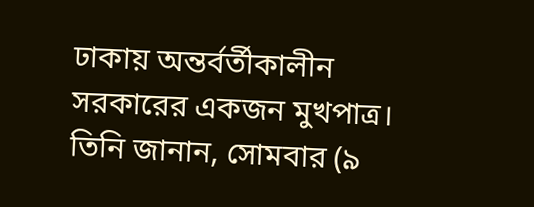ঢাকায় অন্তর্বর্তীকালীন সরকারের একজন মুখপাত্র। তিনি জানান, সোমবার (৯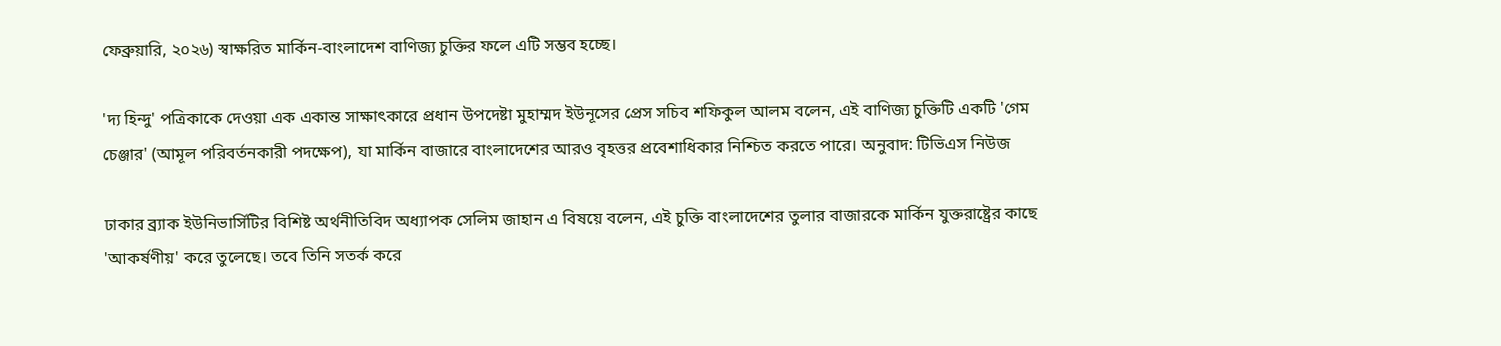ফেব্রুয়ারি, ২০২৬) স্বাক্ষরিত মার্কিন-বাংলাদেশ বাণিজ্য চুক্তির ফলে এটি সম্ভব হচ্ছে।

'দ্য হিন্দু' পত্রিকাকে দেওয়া এক একান্ত সাক্ষাৎকারে প্রধান উপদেষ্টা মুহাম্মদ ইউনূসের প্রেস সচিব শফিকুল আলম বলেন, এই বাণিজ্য চুক্তিটি একটি 'গেম চেঞ্জার' (আমূল পরিবর্তনকারী পদক্ষেপ), যা মার্কিন বাজারে বাংলাদেশের আরও বৃহত্তর প্রবেশাধিকার নিশ্চিত করতে পারে। অনুবাদ: টিভিএস নিউজ

ঢাকার ব্র্যাক ইউনিভার্সিটির বিশিষ্ট অর্থনীতিবিদ অধ্যাপক সেলিম জাহান এ বিষয়ে বলেন, এই চুক্তি বাংলাদেশের তুলার বাজারকে মার্কিন যুক্তরাষ্ট্রের কাছে 'আকর্ষণীয়' করে তুলেছে। তবে তিনি সতর্ক করে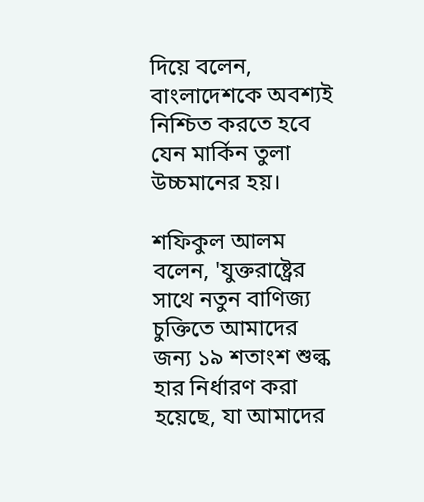দিয়ে বলেন, বাংলাদেশকে অবশ্যই নিশ্চিত করতে হবে যেন মার্কিন তুলা উচ্চমানের হয়।

শফিকুল আলম বলেন, 'যুক্তরাষ্ট্রের সাথে নতুন বাণিজ্য চুক্তিতে আমাদের জন্য ১৯ শতাংশ শুল্ক হার নির্ধারণ করা হয়েছে, যা আমাদের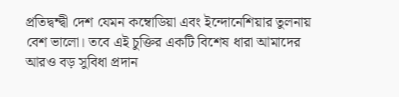প্রতিদ্বন্দ্বী দেশ যেমন কম্বোডিয়া এবং ইন্দোনেশিয়ার তুলনায় বেশ ভালো। তবে এই চুক্তির একটি বিশেষ ধারা আমাদের আরও বড় সুবিধা প্রদান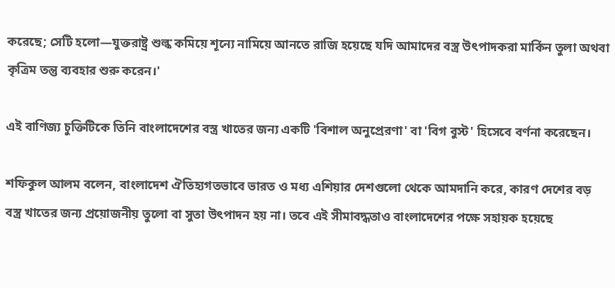করেছে; সেটি হলো—যুক্তরাষ্ট্র শুল্ক কমিয়ে শূন্যে নামিয়ে আনতে রাজি হয়েছে যদি আমাদের বস্ত্র উৎপাদকরা মার্কিন তুলা অথবা কৃত্রিম তন্তু ব্যবহার শুরু করেন।'

এই বাণিজ্য চুক্তিটিকে তিনি বাংলাদেশের বস্ত্র খাতের জন্য একটি 'বিশাল অনুপ্রেরণা' বা 'বিগ বুস্ট' হিসেবে বর্ণনা করেছেন।

শফিকুল আলম বলেন, বাংলাদেশ ঐতিহ্যগতভাবে ভারত ও মধ্য এশিয়ার দেশগুলো থেকে আমদানি করে, কারণ দেশের বড় বস্ত্র খাতের জন্য প্রয়োজনীয় তুলো বা সুতা উৎপাদন হয় না। তবে এই সীমাবদ্ধতাও বাংলাদেশের পক্ষে সহায়ক হয়েছে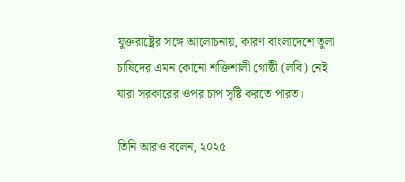যুক্তরাষ্ট্রের সঙ্গে আলোচনায়, কারণ বাংলাদেশে তুলা চাষিদের এমন কোনো শক্তিশালী গোষ্ঠী (লবি) নেই যারা সরকারের ওপর চাপ সৃষ্টি করতে পারত।

তিনি আরও বলেন, ২০২৫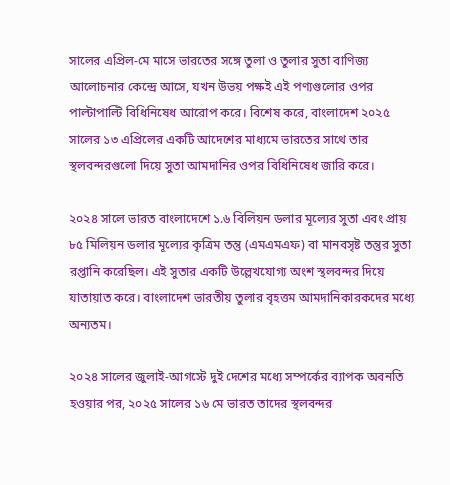সালের এপ্রিল-মে মাসে ভারতের সঙ্গে তুলা ও তুলার সুতা বাণিজ্য আলোচনার কেন্দ্রে আসে, যখন উভয় পক্ষই এই পণ্যগুলোর ওপর পাল্টাপাল্টি বিধিনিষেধ আরোপ করে। বিশেষ করে, বাংলাদেশ ২০২৫ সালের ১৩ এপ্রিলের একটি আদেশের মাধ্যমে ভারতের সাথে তার স্থলবন্দরগুলো দিয়ে সুতা আমদানির ওপর বিধিনিষেধ জারি করে।

২০২৪ সালে ভারত বাংলাদেশে ১.৬ বিলিয়ন ডলার মূল্যের সুতা এবং প্রায় ৮৫ মিলিয়ন ডলার মূল্যের কৃত্রিম তন্তু (এমএমএফ) বা মানবসৃষ্ট তন্তুর সুতা রপ্তানি করেছিল। এই সুতার একটি উল্লেখযোগ্য অংশ স্থলবন্দর দিয়ে যাতায়াত করে। বাংলাদেশ ভারতীয় তুলার বৃহত্তম আমদানিকারকদের মধ্যে অন্যতম।

২০২৪ সালের জুলাই-আগস্টে দুই দেশের মধ্যে সম্পর্কের ব্যাপক অবনতি হওয়ার পর, ২০২৫ সালের ১৬ মে ভারত তাদের স্থলবন্দর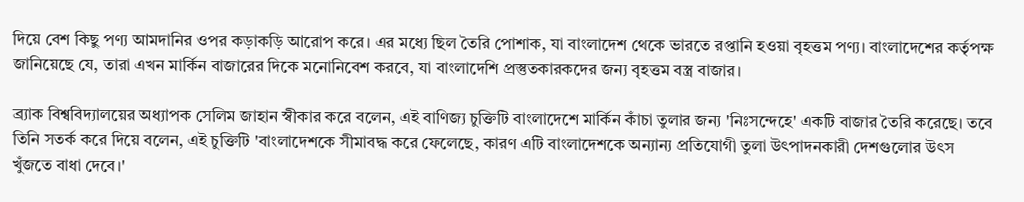দিয়ে বেশ কিছু পণ্য আমদানির ওপর কড়াকড়ি আরোপ করে। এর মধ্যে ছিল তৈরি পোশাক, যা বাংলাদেশ থেকে ভারতে রপ্তানি হওয়া বৃহত্তম পণ্য। বাংলাদেশের কর্তৃপক্ষ জানিয়েছে যে, তারা এখন মার্কিন বাজারের দিকে মনোনিবেশ করবে, যা বাংলাদেশি প্রস্তুতকারকদের জন্য বৃহত্তম বস্ত্র বাজার।

ব্র্যাক বিশ্ববিদ্যালয়ের অধ্যাপক সেলিম জাহান স্বীকার করে বলেন, এই বাণিজ্য চুক্তিটি বাংলাদেশে মার্কিন কাঁচা তুলার জন্য 'নিঃসন্দেহে' একটি বাজার তৈরি করেছে। তবে তিনি সতর্ক করে দিয়ে বলেন, এই চুক্তিটি 'বাংলাদেশকে সীমাবদ্ধ করে ফেলেছে, কারণ এটি বাংলাদেশকে অন্যান্য প্রতিযোগী তুলা উৎপাদনকারী দেশগুলোর উৎস খুঁজতে বাধা দেবে।'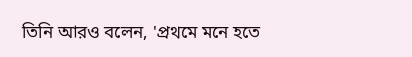তিনি আরও বলেন, 'প্রথমে মনে হতে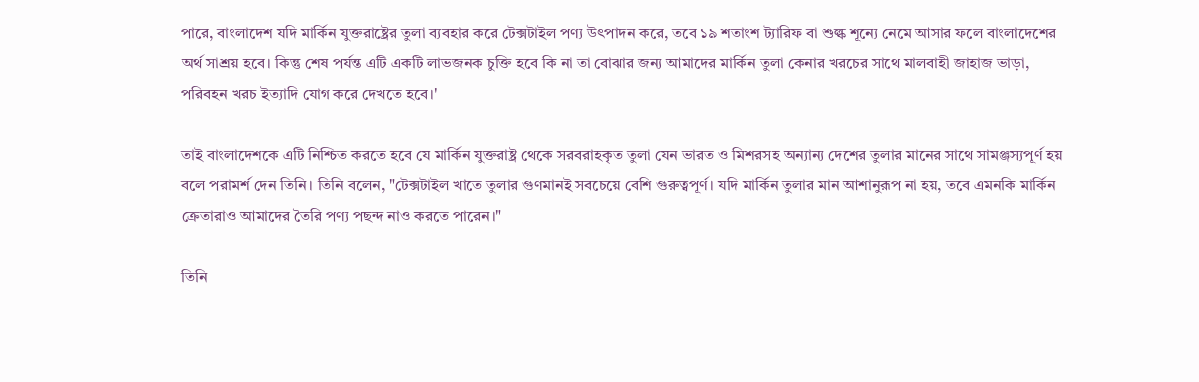পারে, বাংলাদেশ যদি মার্কিন যুক্তরাষ্ট্রের তুলা ব্যবহার করে টেক্সটাইল পণ্য উৎপাদন করে, তবে ১৯ শতাংশ ট্যারিফ বা শুল্ক শূন্যে নেমে আসার ফলে বাংলাদেশের অর্থ সাশ্রয় হবে। কিন্তু শেষ পর্যন্ত এটি একটি লাভজনক চুক্তি হবে কি না তা বোঝার জন্য আমাদের মার্কিন তুলা কেনার খরচের সাথে মালবাহী জাহাজ ভাড়া, পরিবহন খরচ ইত্যাদি যোগ করে দেখতে হবে।'

তাই বাংলাদেশকে এটি নিশ্চিত করতে হবে যে মার্কিন যুক্তরাষ্ট্র থেকে সরবরাহকৃত তুলা যেন ভারত ও মিশরসহ অন্যান্য দেশের তুলার মানের সাথে সামঞ্জস্যপূর্ণ হয় বলে পরামর্শ দেন তিনি। তিনি বলেন, "টেক্সটাইল খাতে তুলার গুণমানই সবচেয়ে বেশি গুরুত্বপূর্ণ। যদি মার্কিন তুলার মান আশানুরূপ না হয়, তবে এমনকি মার্কিন ক্রেতারাও আমাদের তৈরি পণ্য পছন্দ নাও করতে পারেন।"

তিনি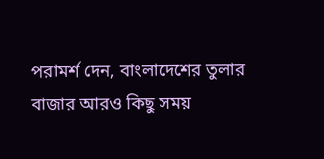পরামর্শ দেন, বাংলাদেশের তুলার বাজার আরও কিছু সময়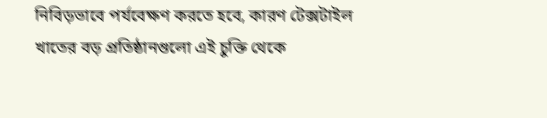নিবিড়ভাবে পর্যবেক্ষণ করতে হবে, কারণ টেক্সটাইল খাতের বড় প্রতিষ্ঠানগুলো এই চুক্তি থেকে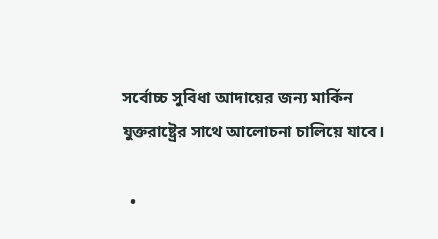সর্বোচ্চ সুবিধা আদায়ের জন্য মার্কিন যুক্তরাষ্ট্রের সাথে আলোচনা চালিয়ে যাবে।

  •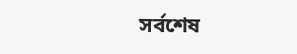সর্বশেষ